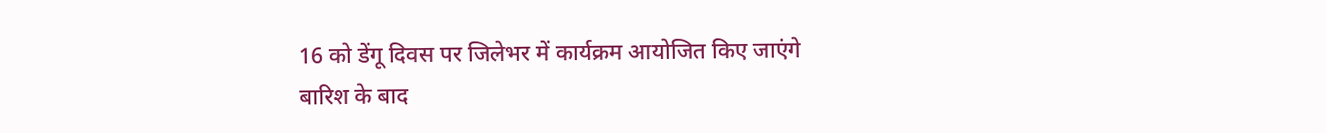16 को डेंगू दिवस पर जिलेभर में कार्यक्रम आयोजित किए जाएंगे
बारिश के बाद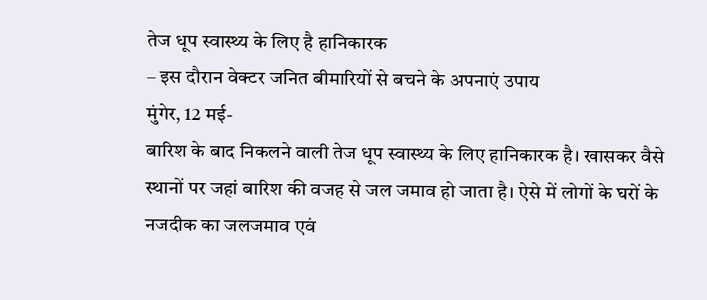तेज धूप स्वास्थ्य के लिए है हानिकारक
– इस दौरान वेक्टर जनित बीमारियों से बचने के अपनाएं उपाय
मुंगेर, 12 मई-
बारिश के बाद निकलने वाली तेज धूप स्वास्थ्य के लिए हानिकारक है। खासकर वैसे स्थानों पर जहां बारिश की वजह से जल जमाव हो जाता है। ऐसे में लोगों के घरों के नजदीक का जलजमाव एवं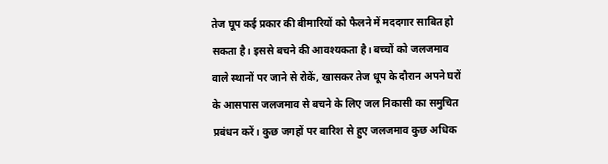तेज घूप कई प्रकार की बीमारियों को फैलने में मददगार साबित हो सकता है। इससे बचने की आवश्यकता है। बच्चों को जलजमाव वाले स्थानों पर जाने से रोकें, खासकर तेज धूप के दौरान अपने घरों के आसपास जलजमाव से बचने के लिए जल निकासी का समुचित प्रबंधन करें। कुछ जगहों पर बारिश से हुए जलजमाव कुछ अधिक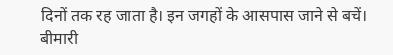दिनों तक रह जाता है। इन जगहों के आसपास जाने से बचें। बीमारी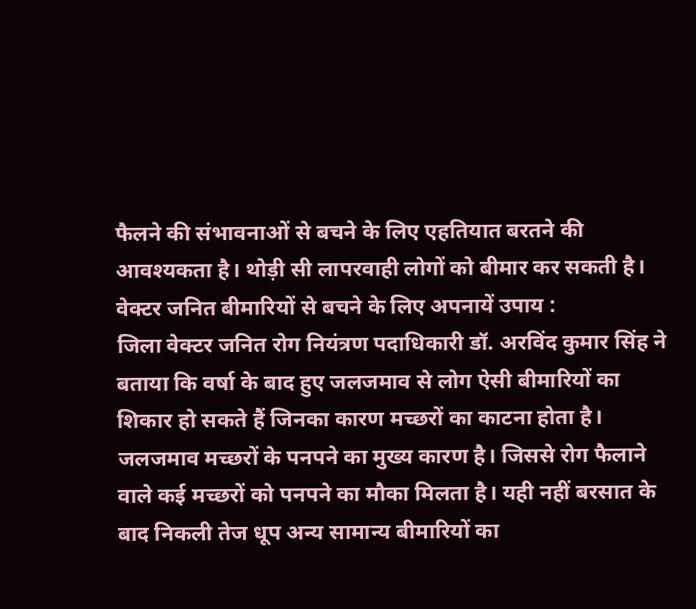फैलने की संभावनाओं से बचने के लिए एहतियात बरतने की आवश्यकता है। थोड़ी सी लापरवाही लोगों को बीमार कर सकती है।
वेक्टर जनित बीमारियों से बचने के लिए अपनायें उपाय :
जिला वेक्टर जनित रोग नियंत्रण पदाधिकारी डॉ. अरविंद कुमार सिंह ने बताया कि वर्षा के बाद हुए जलजमाव से लोग ऐसी बीमारियों का शिकार हो सकते हैं जिनका कारण मच्छरों का काटना होता है। जलजमाव मच्छरों के पनपने का मुख्य कारण है। जिससे रोग फैलाने वाले कई मच्छरों को पनपने का मौका मिलता है। यही नहीं बरसात के बाद निकली तेज धूप अन्य सामान्य बीमारियों का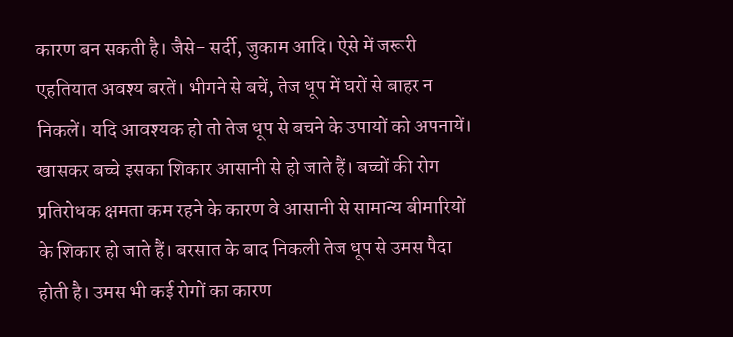कारण बन सकती है। जैसे- सर्दी, जुकाम आदि। ऐसे में जरूरी एहतियात अवश्य बरतें। भीगने से बचें, तेज धूप में घरों से बाहर न निकलें। यदि आवश्यक हो तो तेज धूप से बचने के उपायों को अपनायें। खासकर बच्चे इसका शिकार आसानी से हो जाते हैं। बच्चों की रोग प्रतिरोधक क्षमता कम रहने के कारण वे आसानी से सामान्य बीमारियों के शिकार हो जाते हैं। बरसात के बाद निकली तेज धूप से उमस पैदा होती है। उमस भी कई रोगों का कारण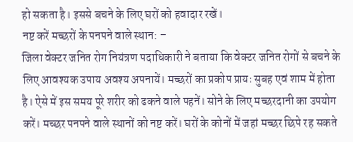हो सकता है। इससे बचने के लिए घरों को हवादार रखें।
नष्ट करें मच्छरों के पनपने वाले स्थान: –
जिला वेक्टर जनित रोग नियंत्रण पदाधिकारी ने बताया कि वेक्टर जनित रोगों से बचने के लिए आवश्यक उपाय अवश्य अपनायें। मच्छरों का प्रकोप प्रायः सुबह एवं शाम में होता है। ऐसे में इस समय पूरे शरीर को ढकने वाले पहनें। सोने के लिए मच्छरदानी का उपयोग करें। मच्छर पनपने वाले स्थानों को नष्ट करें। घरों के कोनों में जहां मच्छर छिपे रह सकते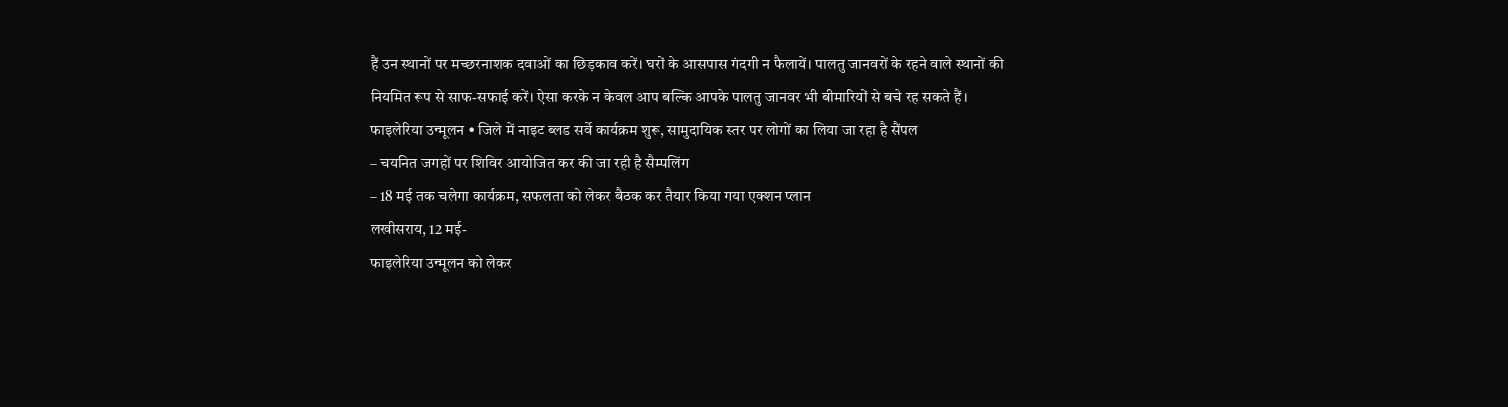हैं उन स्थानों पर मच्छरनाशक दवाओं का छिड़काव करें। घरों के आसपास गंदगी न फैलायें। पालतु जानवरों के रहने वाले स्थानों की नियमित रूप से साफ-सफाई करें। ऐसा करके न केवल आप बल्कि आपके पालतु जानवर भी बीमारियों से बचे रह सकते हैं।
फाइलेरिया उन्मूलन • जिले में नाइट ब्लड सर्वे कार्यक्रम शुरू, सामुदायिक स्तर पर लोगों का लिया जा रहा है सैंपल
– चयनित जगहों पर शिविर आयोजित कर की जा रही है सैम्पलिंग
– 18 मई तक चलेगा कार्यक्रम, सफलता को लेकर बैठक कर तैयार किया गया एक्शन प्लान
लखीसराय, 12 मई-
फाइलेरिया उन्मूलन को लेकर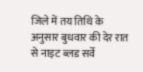जिले में तय तिथि के अनुसार बुधवार की देर रात से नाइट ब्लड सर्वे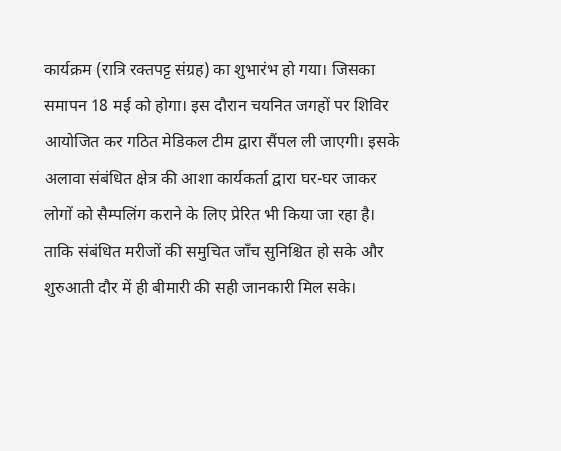कार्यक्रम (रात्रि रक्तपट्ट संग्रह) का शुभारंभ हो गया। जिसका समापन 18 मई को होगा। इस दौरान चयनित जगहों पर शिविर आयोजित कर गठित मेडिकल टीम द्वारा सैंपल ली जाएगी। इसके अलावा संबंधित क्षेत्र की आशा कार्यकर्ता द्वारा घर-घर जाकर लोगों को सैम्पलिंग कराने के लिए प्रेरित भी किया जा रहा है। ताकि संबंधित मरीजों की समुचित जाँच सुनिश्चित हो सके और शुरुआती दौर में ही बीमारी की सही जानकारी मिल सके।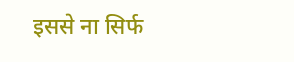इससे ना सिर्फ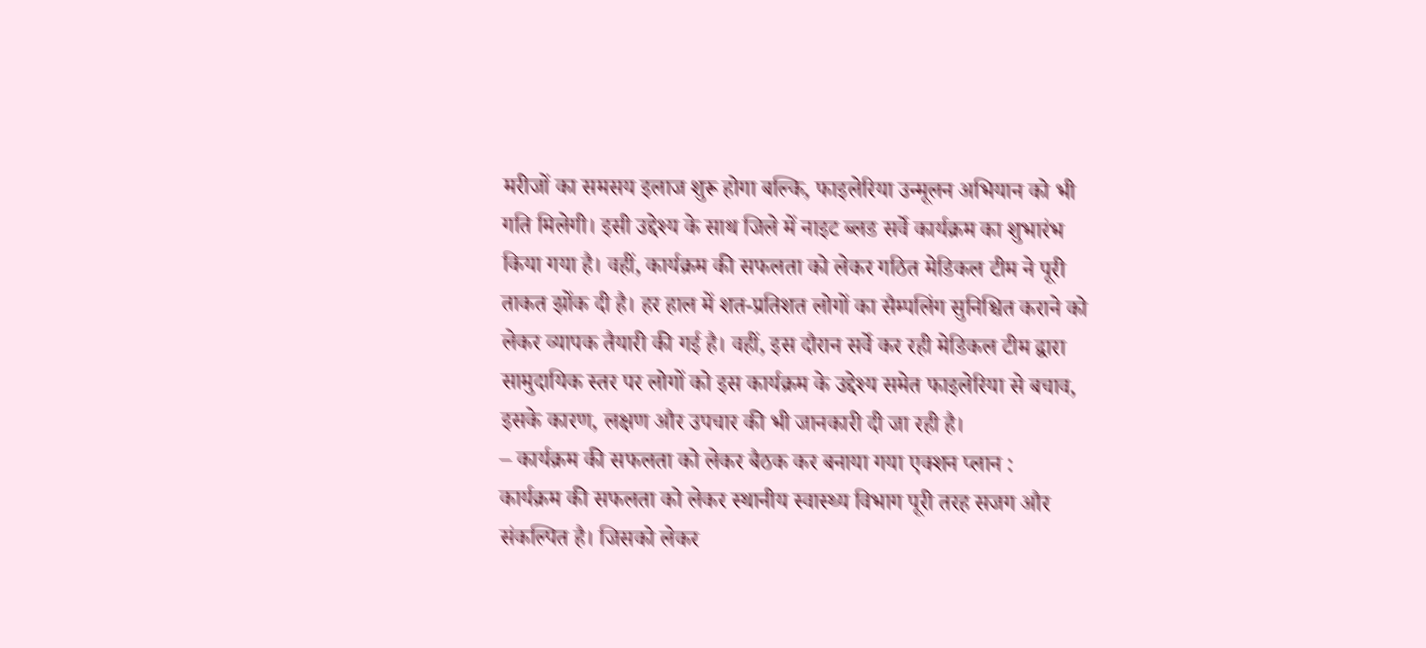मरीजों का समसय इलाज शुरू होगा बल्कि, फाइलेरिया उन्मूलन अभियान को भी गति मिलेगी। इसी उद्देश्य के साथ जिले में नाइट ब्लड सर्वे कार्यक्रम का शुभारंभ किया गया है। वहीं, कार्यक्रम की सफलता को लेकर गठित मेडिकल टीम ने पूरी ताकत झोंक दी है। हर हाल में शत-प्रतिशत लोगों का सैम्पलिंग सुनिश्चित कराने को लेकर व्यापक तैयारी की गई है। वहीं, इस दौरान सर्वे कर रही मेडिकल टीम द्वारा सामुदायिक स्तर पर लोगों को इस कार्यक्रम के उद्देश्य समेत फाइलेरिया से बचाव, इसके कारण, लक्षण और उपचार की भी जानकारी दी जा रही है।
– कार्यक्रम की सफलता को लेकर बैठक कर बनाया गया एक्शन प्लान :
कार्यक्रम की सफलता को लेकर स्थानीय स्वास्थ्य विभाग पूरी तरह सजग और संकल्पित है। जिसको लेकर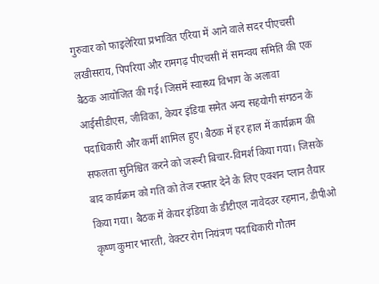गुरुवार को फाइलेरिया प्रभावित एरिया में आने वाले सदर पीएचसी लखीसराय, पिपरिया और रामगढ़ पीएचसी में समन्वय समिति की एक बैठक आयोजित की गई। जिसमें स्वास्थ्य विभाग के अलावा आईसीडीएस, जीविका, केयर इंडिया समेत अन्य सहयोगी संगठन के पदाधिकारी और कर्मी शामिल हुए। बैठक में हर हाल में कार्यक्रम की सफलता सुनिश्चित करने को जरूरी बिचार-विमर्श किया गया। जिसके बाद कार्यक्रम को गति को तेज रफ्तार देने के लिए एक्शन प्लान तैयार किया गया। बैठक में केयर इंडिया के डीटीएल नावेदउर रहमान, डीपीओ कृष्ण कुमार भारती, वेक्टर रोग नियंत्रण पदाधिकारी गौतम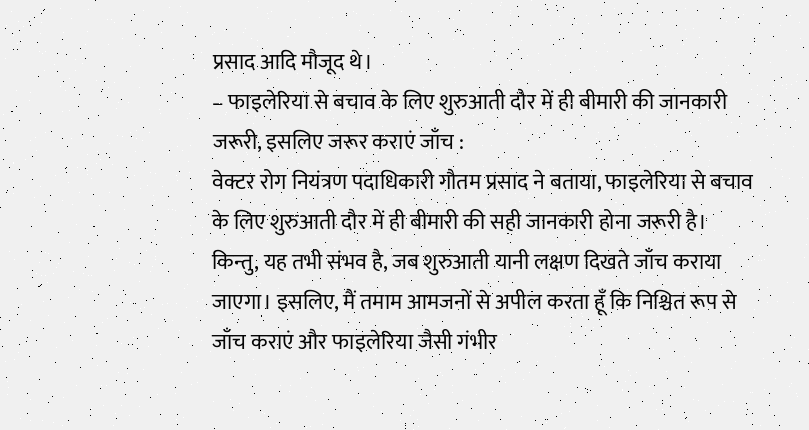प्रसाद आदि मौजूद थे।
– फाइलेरिया से बचाव के लिए शुरुआती दौर में ही बीमारी की जानकारी जरूरी, इसलिए जरूर कराएं जाँच :
वेक्टर रोग नियंत्रण पदाधिकारी गौतम प्रसाद ने बताया, फाइलेरिया से बचाव के लिए शुरुआती दौर में ही बीमारी की सही जानकारी होना जरूरी है। किन्तु, यह तभी संभव है, जब शुरुआती यानी लक्षण दिखते जाँच कराया जाएगा। इसलिए, मैं तमाम आमजनों से अपील करता हूँ कि निश्चित रूप से जाँच कराएं और फाइलेरिया जैसी गंभीर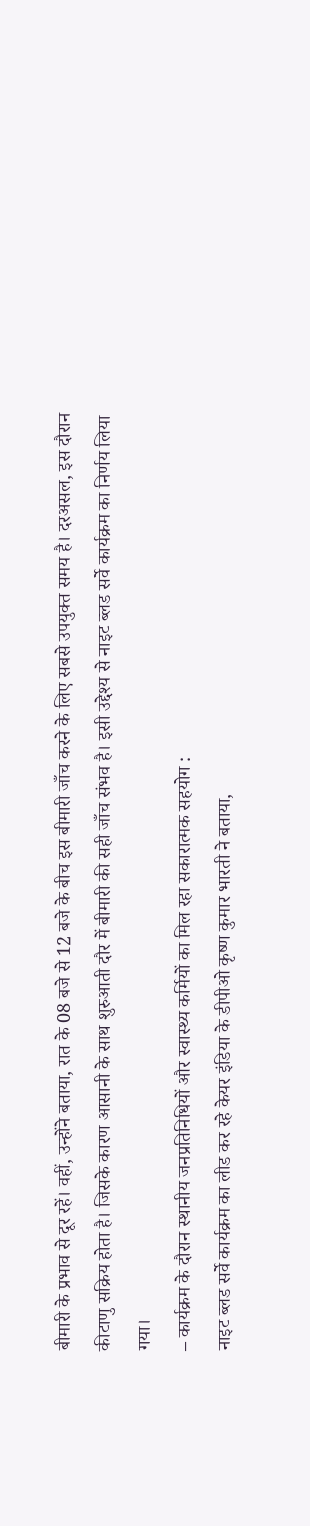बीमारी के प्रभाव से दूर रहें। वहीं, उन्होंने बताया, रात के 08 बजे से 12 बजे के बीच इस बीमारी जाँच करने के लिए सबसे उपयुक्त समय है। दरअसल, इस दौरान कीटाणु सक्रिय होता है। जिसके कारण आसानी के साथ शुरुआती दौर में बीमारी की सही जाँच संभव है। इसी उद्देश्य से नाइट ब्लड सर्वे कार्यक्रम का निर्णय लिया गया।
– कार्यक्रम के दौरान स्थानीय जनप्रतिनिधियों और स्वास्थ्य कर्मियों का मिल रहा सकारात्मक सहयोग :
नाइट ब्लड सर्वे कार्यक्रम का लीड कर रहे केयर इंडिया के डीपीओ कृष्ण कुमार भारती ने बताया,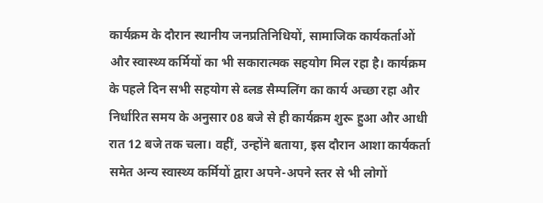कार्यक्रम के दौरान स्थानीय जनप्रतिनिधियों, सामाजिक कार्यकर्ताओं और स्वास्थ्य कर्मियों का भी सकारात्मक सहयोग मिल रहा है। कार्यक्रम के पहले दिन सभी सहयोग से ब्लड सैम्पलिंग का कार्य अच्छा रहा और निर्धारित समय के अनुसार 08 बजे से ही कार्यक्रम शुरू हुआ और आधी रात 12 बजे तक चला। वहीं, उन्होंने बताया, इस दौरान आशा कार्यकर्ता समेत अन्य स्वास्थ्य कर्मियों द्वारा अपने-अपने स्तर से भी लोगों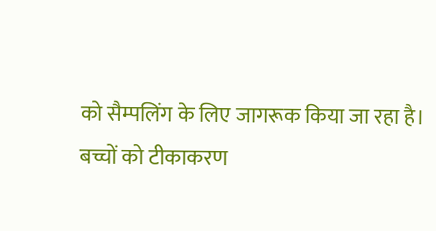को सैम्पलिंग के लिए जागरूक किया जा रहा है।
बच्चों को टीकाकरण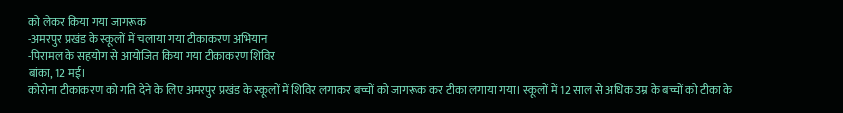को लेकर किया गया जागरूक
-अमरपुर प्रखंड के स्कूलों में चलाया गया टीकाकरण अभियान
-पिरामल के सहयोग से आयोजित किया गया टीकाकरण शिविर
बांका, 12 मई।
कोरोना टीकाकरण को गति देने के लिए अमरपुर प्रखंड के स्कूलों में शिविर लगाकर बच्चों को जागरूक कर टीका लगाया गया। स्कूलों में 12 साल से अधिक उम्र के बच्चों को टीका के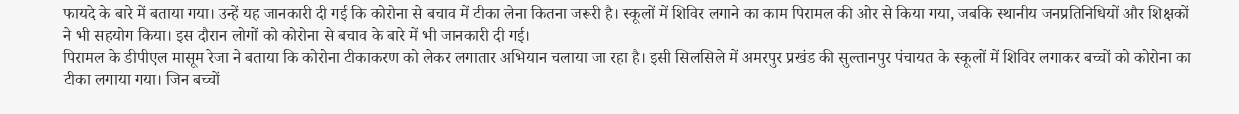फायदे के बारे में बताया गया। उन्हें यह जानकारी दी गई कि कोरोना से बचाव में टीका लेना कितना जरूरी है। स्कूलों में शिविर लगाने का काम पिरामल की ओर से किया गया, जबकि स्थानीय जनप्रतिनिधियों और शिक्षकों ने भी सहयोग किया। इस दौरान लोगों को कोरोना से बचाव के बारे में भी जानकारी दी गई।
पिरामल के डीपीएल मासूम रेजा ने बताया कि कोरोना टीकाकरण को लेकर लगातार अभियान चलाया जा रहा है। इसी सिलसिले में अमरपुर प्रखंड की सुल्तानपुर पंचायत के स्कूलों में शिविर लगाकर बच्चों को कोरोना का टीका लगाया गया। जिन बच्चों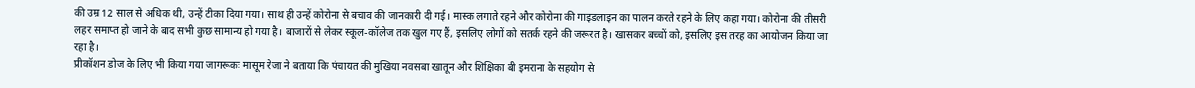की उम्र 12 साल से अधिक थी, उन्हें टीका दिया गया। साथ ही उन्हें कोरोना से बचाव की जानकारी दी गई। मास्क लगाते रहने और कोरोना की गाइडलाइन का पालन करते रहने के लिए कहा गया। कोरोना की तीसरी लहर समाप्त हो जाने के बाद सभी कुछ सामान्य हो गया है। बाजारों से लेकर स्कूल-कॉलेज तक खुल गए हैं, इसलिए लोगों को सतर्क रहने की जरूरत है। खासकर बच्चों को, इसलिए इस तरह का आयोजन किया जा रहा है।
प्रीकॉशन डोज के लिए भी किया गया जागरूकः मासूम रेजा ने बताया कि पंचायत की मुखिया नवसबा खातून और शिक्षिका बी इमराना के सहयोग से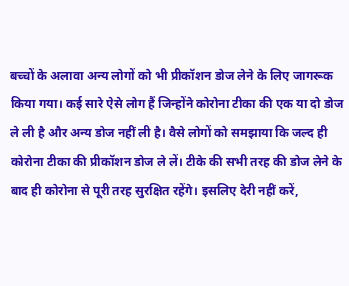बच्चों के अलावा अन्य लोगों को भी प्रीकॉशन डोज लेने के लिए जागरूक किया गया। कई सारे ऐसे लोग हैं जिन्होंने कोरोना टीका की एक या दो डोज ले ली है और अन्य डोज नहीं ली है। वैसे लोगों को समझाया कि जल्द ही कोरोना टीका की प्रीकॉशन डोज ले लें। टीके की सभी तरह की डोज लेने के बाद ही कोरोना से पूरी तरह सुरक्षित रहेंगे। इसलिए देरी नहीं करें,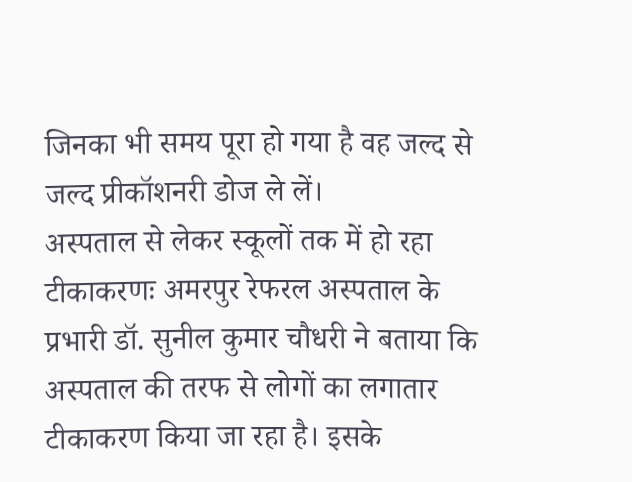जिनका भी समय पूरा हो गया है वह जल्द से जल्द प्रीकॉशनरी डोज ले लें।
अस्पताल से लेकर स्कूलों तक में हो रहा टीकाकरणः अमरपुर रेफरल अस्पताल के प्रभारी डॉ. सुनील कुमार चौधरी ने बताया कि अस्पताल की तरफ से लोगों का लगातार टीकाकरण किया जा रहा है। इसके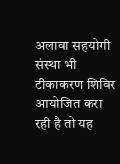अलावा सहयोगी संस्था भी टीकाकरण शिविर आयोजित करा रही है तो यह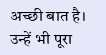अच्छी बात है। उन्हें भी पूरा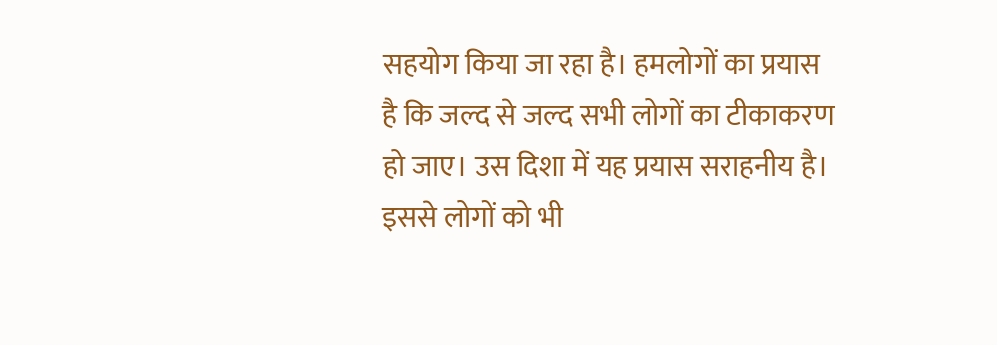सहयोग किया जा रहा है। हमलोगों का प्रयास है कि जल्द से जल्द सभी लोगों का टीकाकरण हो जाए। उस दिशा में यह प्रयास सराहनीय है। इससे लोगों को भी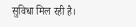सुविधा मिल रही है।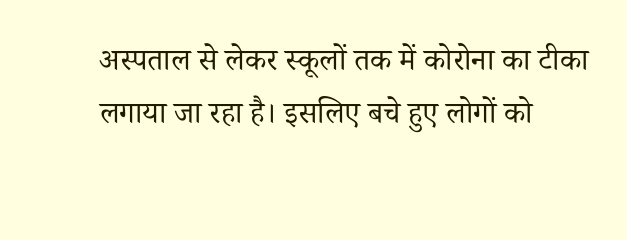अस्पताल से लेकर स्कूलों तक में कोरोना का टीका लगाया जा रहा है। इसलिए बचे हुए लोगों को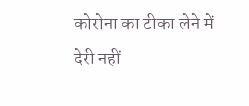कोरोना का टीका लेने में देरी नहीं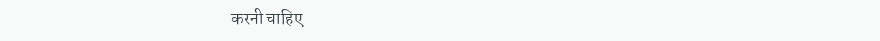करनी चाहिए